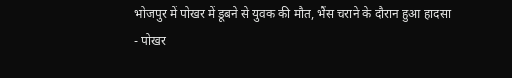भोजपुर में पोखर में डूबने से युवक की मौत, भैंस चराने के दौरान हुआ हादसा
- पोखर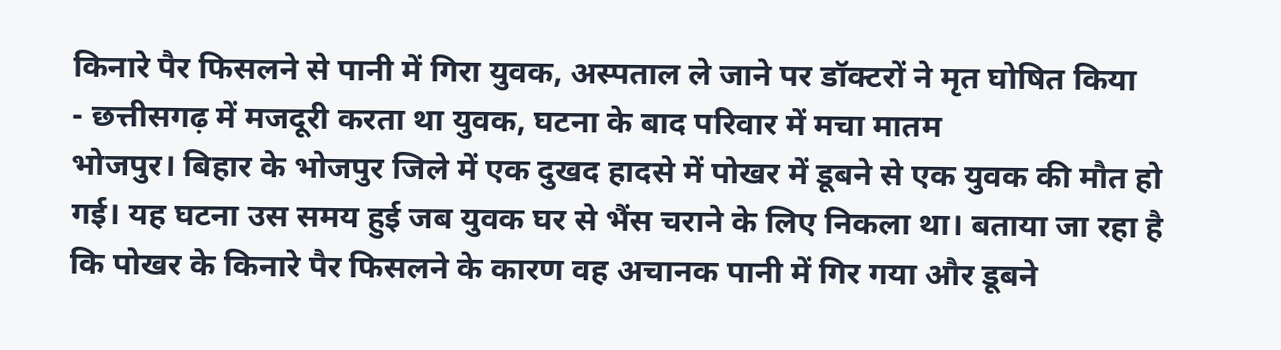किनारे पैर फिसलने से पानी में गिरा युवक, अस्पताल ले जाने पर डॉक्टरों ने मृत घोषित किया
- छत्तीसगढ़ में मजदूरी करता था युवक, घटना के बाद परिवार में मचा मातम
भोजपुर। बिहार के भोजपुर जिले में एक दुखद हादसे में पोखर में डूबने से एक युवक की मौत हो गई। यह घटना उस समय हुई जब युवक घर से भैंस चराने के लिए निकला था। बताया जा रहा है कि पोखर के किनारे पैर फिसलने के कारण वह अचानक पानी में गिर गया और डूबने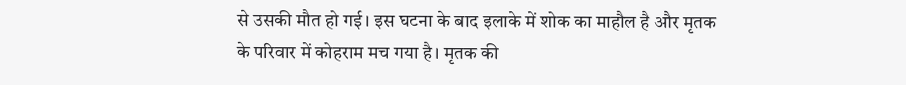से उसकी मौत हो गई। इस घटना के बाद इलाके में शोक का माहौल है और मृतक के परिवार में कोहराम मच गया है। मृतक की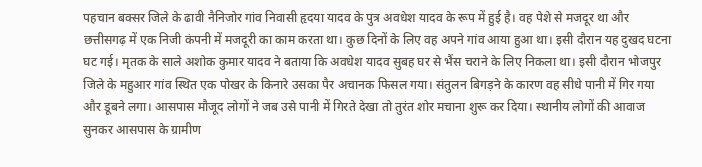पहचान बक्सर जिले के ढावी नैनिजोर गांव निवासी हृदया यादव के पुत्र अवधेश यादव के रूप में हुई है। वह पेशे से मजदूर था और छत्तीसगढ़ में एक निजी कंपनी में मजदूरी का काम करता था। कुछ दिनों के लिए वह अपने गांव आया हुआ था। इसी दौरान यह दुखद घटना घट गई। मृतक के साले अशोक कुमार यादव ने बताया कि अवधेश यादव सुबह घर से भैंस चराने के लिए निकला था। इसी दौरान भोजपुर जिले के महुआर गांव स्थित एक पोखर के किनारे उसका पैर अचानक फिसल गया। संतुलन बिगड़ने के कारण वह सीधे पानी में गिर गया और डूबने लगा। आसपास मौजूद लोगों ने जब उसे पानी में गिरते देखा तो तुरंत शोर मचाना शुरू कर दिया। स्थानीय लोगों की आवाज सुनकर आसपास के ग्रामीण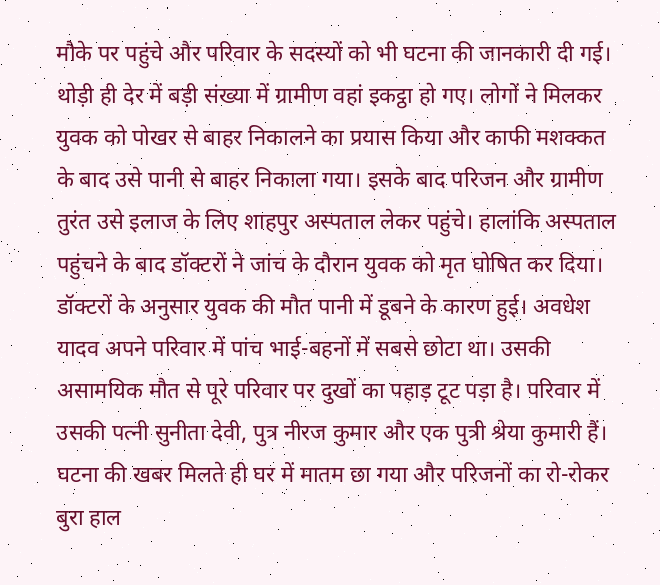मौके पर पहुंचे और परिवार के सदस्यों को भी घटना की जानकारी दी गई। थोड़ी ही देर में बड़ी संख्या में ग्रामीण वहां इकट्ठा हो गए। लोगों ने मिलकर युवक को पोखर से बाहर निकालने का प्रयास किया और काफी मशक्कत के बाद उसे पानी से बाहर निकाला गया। इसके बाद परिजन और ग्रामीण तुरंत उसे इलाज के लिए शाहपुर अस्पताल लेकर पहुंचे। हालांकि अस्पताल पहुंचने के बाद डॉक्टरों ने जांच के दौरान युवक को मृत घोषित कर दिया। डॉक्टरों के अनुसार युवक की मौत पानी में डूबने के कारण हुई। अवधेश यादव अपने परिवार में पांच भाई-बहनों में सबसे छोटा था। उसकी असामयिक मौत से पूरे परिवार पर दुखों का पहाड़ टूट पड़ा है। परिवार में उसकी पत्नी सुनीता देवी, पुत्र नीरज कुमार और एक पुत्री श्रेया कुमारी हैं। घटना की खबर मिलते ही घर में मातम छा गया और परिजनों का रो-रोकर बुरा हाल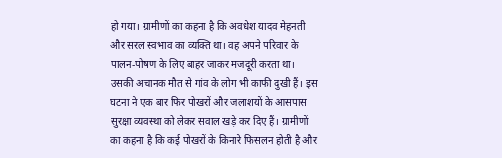हो गया। ग्रामीणों का कहना है कि अवधेश यादव मेहनती और सरल स्वभाव का व्यक्ति था। वह अपने परिवार के पालन-पोषण के लिए बाहर जाकर मजदूरी करता था। उसकी अचानक मौत से गांव के लोग भी काफी दुखी हैं। इस घटना ने एक बार फिर पोखरों और जलाशयों के आसपास सुरक्षा व्यवस्था को लेकर सवाल खड़े कर दिए हैं। ग्रामीणों का कहना है कि कई पोखरों के किनारे फिसलन होती है और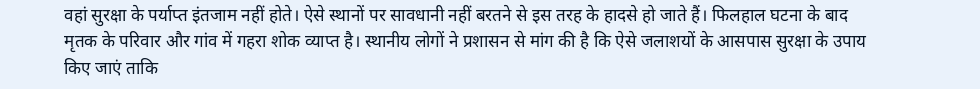वहां सुरक्षा के पर्याप्त इंतजाम नहीं होते। ऐसे स्थानों पर सावधानी नहीं बरतने से इस तरह के हादसे हो जाते हैं। फिलहाल घटना के बाद मृतक के परिवार और गांव में गहरा शोक व्याप्त है। स्थानीय लोगों ने प्रशासन से मांग की है कि ऐसे जलाशयों के आसपास सुरक्षा के उपाय किए जाएं ताकि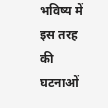भविष्य में इस तरह की घटनाओं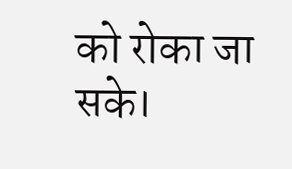को रोका जा सके।